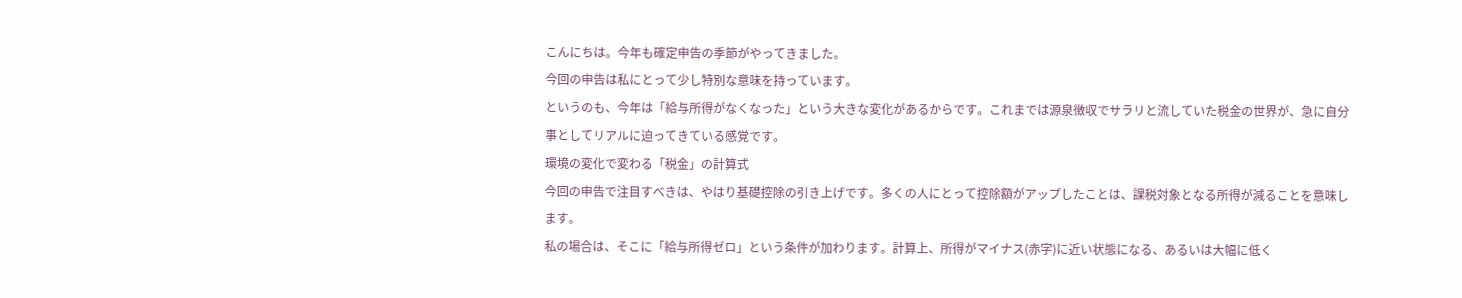こんにちは。今年も確定申告の季節がやってきました。
今回の申告は私にとって少し特別な意味を持っています。
というのも、今年は「給与所得がなくなった」という大きな変化があるからです。これまでは源泉徴収でサラリと流していた税金の世界が、急に自分事としてリアルに迫ってきている感覚です。
環境の変化で変わる「税金」の計算式
今回の申告で注目すべきは、やはり基礎控除の引き上げです。多くの人にとって控除額がアップしたことは、課税対象となる所得が減ることを意味します。
私の場合は、そこに「給与所得ゼロ」という条件が加わります。計算上、所得がマイナス(赤字)に近い状態になる、あるいは大幅に低く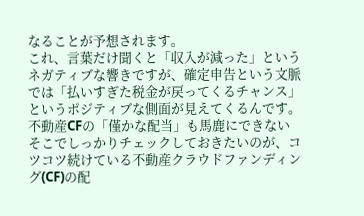なることが予想されます。
これ、言葉だけ聞くと「収入が減った」というネガティブな響きですが、確定申告という文脈では「払いすぎた税金が戻ってくるチャンス」というポジティブな側面が見えてくるんです。
不動産CFの「僅かな配当」も馬鹿にできない
そこでしっかりチェックしておきたいのが、コツコツ続けている不動産クラウドファンディング(CF)の配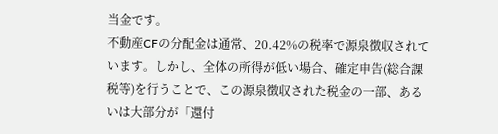当金です。
不動産CFの分配金は通常、20.42%の税率で源泉徴収されています。しかし、全体の所得が低い場合、確定申告(総合課税等)を行うことで、この源泉徴収された税金の一部、あるいは大部分が「還付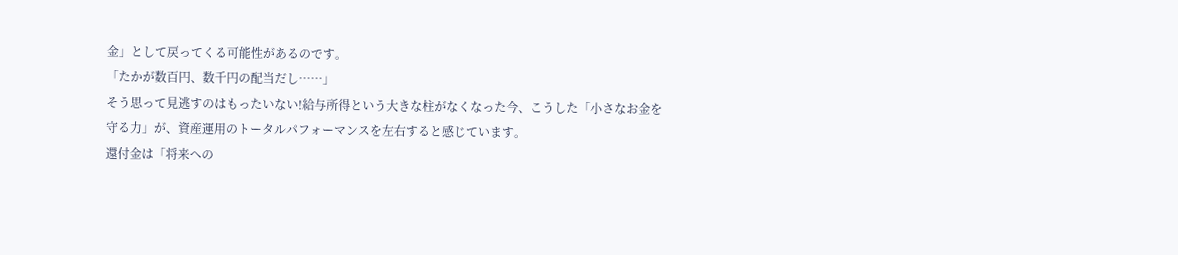金」として戻ってくる可能性があるのです。
「たかが数百円、数千円の配当だし……」
そう思って見逃すのはもったいない!給与所得という大きな柱がなくなった今、こうした「小さなお金を守る力」が、資産運用のトータルパフォーマンスを左右すると感じています。
還付金は「将来への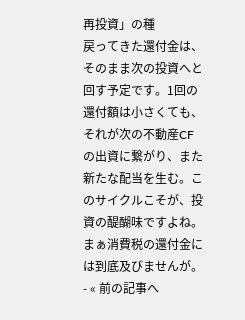再投資」の種
戻ってきた還付金は、そのまま次の投資へと回す予定です。1回の還付額は小さくても、それが次の不動産CFの出資に繋がり、また新たな配当を生む。このサイクルこそが、投資の醍醐味ですよね。
まぁ消費税の還付金には到底及びませんが。
- « 前の記事へ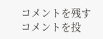コメントを残す
コメントを投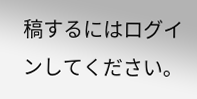稿するにはログインしてください。